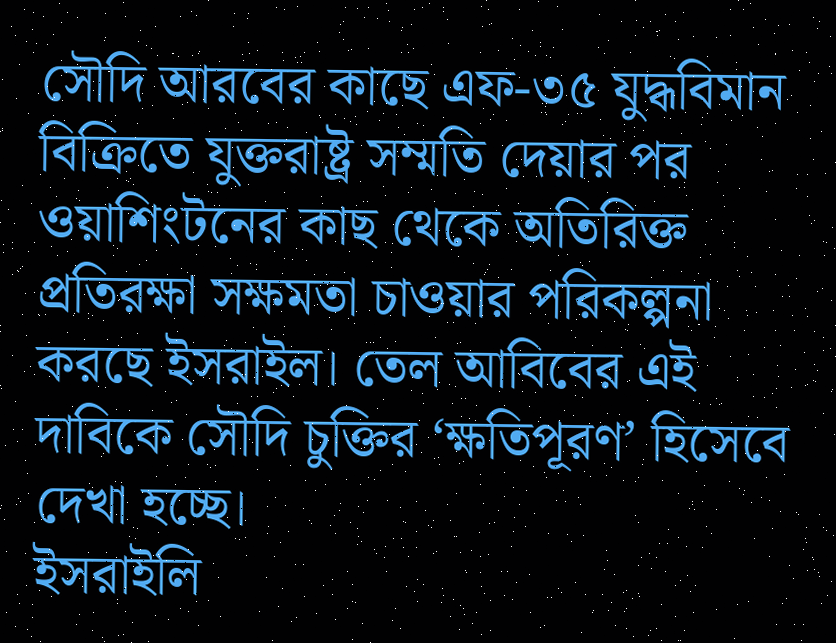সৌদি আরবের কাছে এফ-৩৫ যুদ্ধবিমান বিক্রিতে যুক্তরাষ্ট্র সম্মতি দেয়ার পর ওয়াশিংটনের কাছ থেকে অতিরিক্ত প্রতিরক্ষা সক্ষমতা চাওয়ার পরিকল্পনা করছে ইসরাইল। তেল আবিবের এই দাবিকে সৌদি চুক্তির ‘ক্ষতিপূরণ’ হিসেবে দেখা হচ্ছে।
ইসরাইলি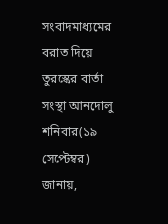সংবাদমাধ্যমের বরাত দিয়ে তুরস্কের বার্তা সংস্থা আনদোলু শনিবার(১৯ সেপ্টেম্বর) জানায়,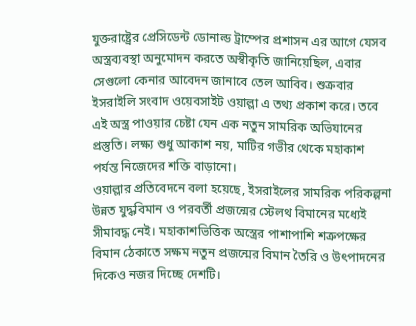যুক্তরাষ্ট্রের প্রেসিডেন্ট ডোনাল্ড ট্রাম্পের প্রশাসন এর আগে যেসব অস্ত্রব্যবস্থা অনুমোদন করতে অস্বীকৃতি জানিয়েছিল, এবার সেগুলো কেনার আবেদন জানাবে তেল আবিব। শুক্রবার ইসরাইলি সংবাদ ওয়েবসাইট ওয়াল্লা এ তথ্য প্রকাশ করে। তবে এই অস্ত্র পাওয়ার চেষ্টা যেন এক নতুন সামরিক অভিযানের প্রস্তুতি। লক্ষ্য শুধু আকাশ নয়, মাটির গভীর থেকে মহাকাশ পর্যন্ত নিজেদের শক্তি বাড়ানো।
ওয়াল্লার প্রতিবেদনে বলা হয়েছে, ইসরাইলের সামরিক পরিকল্পনা উন্নত যুদ্ধবিমান ও পরবর্তী প্রজন্মের স্টেলথ বিমানের মধ্যেই সীমাবদ্ধ নেই। মহাকাশভিত্তিক অস্ত্রের পাশাপাশি শত্রুপক্ষের বিমান ঠেকাতে সক্ষম নতুন প্রজন্মের বিমান তৈরি ও উৎপাদনের দিকেও নজর দিচ্ছে দেশটি।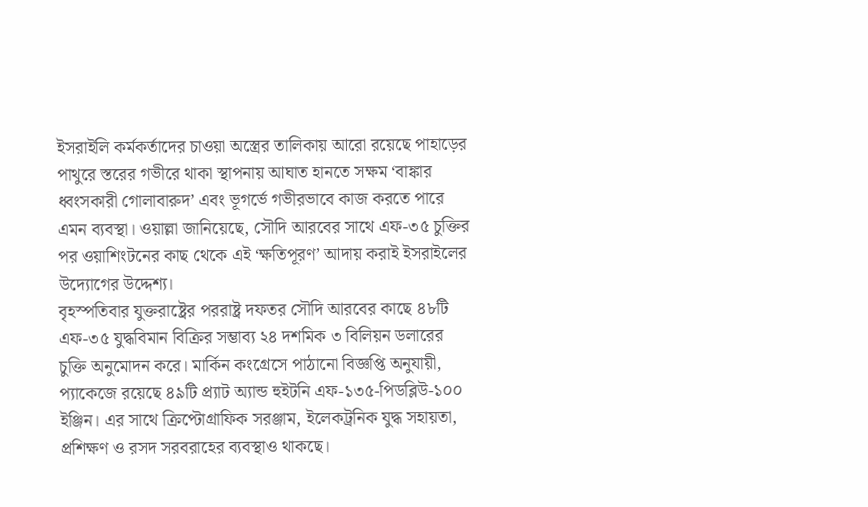ইসরাইলি কর্মকর্তাদের চাওয়া অস্ত্রের তালিকায় আরো রয়েছে পাহাড়ের পাথুরে স্তরের গভীরে থাকা স্থাপনায় আঘাত হানতে সক্ষম ‘বাঙ্কার ধ্বংসকারী গোলাবারুদ’ এবং ভূগর্ভে গভীরভাবে কাজ করতে পারে এমন ব্যবস্থা। ওয়াল্লা জানিয়েছে, সৌদি আরবের সাথে এফ-৩৫ চুক্তির পর ওয়াশিংটনের কাছ থেকে এই ‘ক্ষতিপূরণ’ আদায় করাই ইসরাইলের উদ্যোগের উদ্দেশ্য।
বৃহস্পতিবার যুক্তরাষ্ট্রের পররাষ্ট্র দফতর সৌদি আরবের কাছে ৪৮টি এফ-৩৫ যুদ্ধবিমান বিক্রির সম্ভাব্য ২৪ দশমিক ৩ বিলিয়ন ডলারের চুক্তি অনুমোদন করে। মার্কিন কংগ্রেসে পাঠানো বিজ্ঞপ্তি অনুযায়ী, প্যাকেজে রয়েছে ৪৯টি প্র্যাট অ্যান্ড হুইটনি এফ-১৩৫-পিডব্লিউ-১০০ ইঞ্জিন। এর সাথে ক্রিপ্টোগ্রাফিক সরঞ্জাম, ইলেকট্রনিক যুদ্ধ সহায়তা, প্রশিক্ষণ ও রসদ সরবরাহের ব্যবস্থাও থাকছে।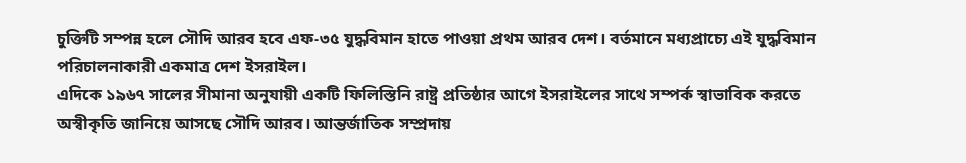চুক্তিটি সম্পন্ন হলে সৌদি আরব হবে এফ-৩৫ যুদ্ধবিমান হাতে পাওয়া প্রথম আরব দেশ। বর্তমানে মধ্যপ্রাচ্যে এই যুদ্ধবিমান পরিচালনাকারী একমাত্র দেশ ইসরাইল।
এদিকে ১৯৬৭ সালের সীমানা অনুযায়ী একটি ফিলিস্তিনি রাষ্ট্র প্রতিষ্ঠার আগে ইসরাইলের সাথে সম্পর্ক স্বাভাবিক করতে অস্বীকৃতি জানিয়ে আসছে সৌদি আরব। আন্তর্জাতিক সম্প্রদায়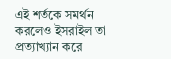এই শর্তকে সমর্থন করলেও ইসরাইল তা প্রত্যাখ্যান করে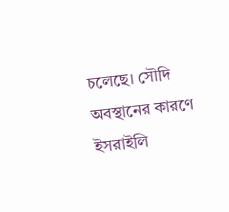চলেছে। সৌদি অবস্থানের কারণে ইসরাইলি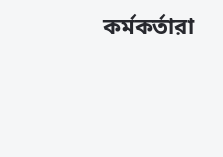কর্মকর্তারা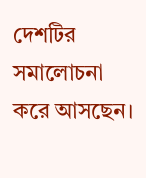দেশটির সমালোচনা করে আসছেন।